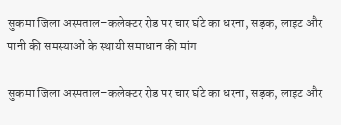सुकमा जिला अस्पताल–कलेक्टर रोड पर चार घंटे का धरना, सड़क, लाइट और पानी की समस्याओं के स्थायी समाधान की मांग

सुकमा जिला अस्पताल–कलेक्टर रोड पर चार घंटे का धरना, सड़क, लाइट और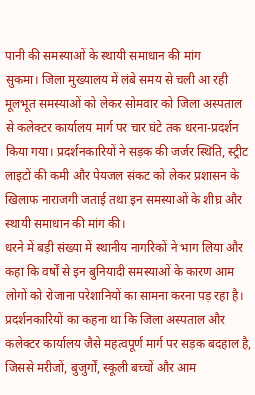पानी की समस्याओं के स्थायी समाधान की मांग
सुकमा। जिला मुख्यालय में लंबे समय से चली आ रही मूलभूत समस्याओं को लेकर सोमवार को जिला अस्पताल से कलेक्टर कार्यालय मार्ग पर चार घंटे तक धरना-प्रदर्शन किया गया। प्रदर्शनकारियों ने सड़क की जर्जर स्थिति, स्ट्रीट लाइटों की कमी और पेयजल संकट को लेकर प्रशासन के खिलाफ नाराजगी जताई तथा इन समस्याओं के शीघ्र और स्थायी समाधान की मांग की।
धरने में बड़ी संख्या में स्थानीय नागरिकों ने भाग लिया और कहा कि वर्षों से इन बुनियादी समस्याओं के कारण आम लोगों को रोजाना परेशानियों का सामना करना पड़ रहा है। प्रदर्शनकारियों का कहना था कि जिला अस्पताल और कलेक्टर कार्यालय जैसे महत्वपूर्ण मार्ग पर सड़क बदहाल है, जिससे मरीजों, बुजुर्गों, स्कूली बच्चों और आम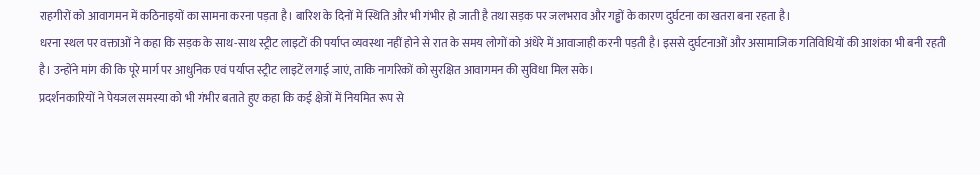राहगीरों को आवागमन में कठिनाइयों का सामना करना पड़ता है। बारिश के दिनों में स्थिति और भी गंभीर हो जाती है तथा सड़क पर जलभराव और गड्ढों के कारण दुर्घटना का खतरा बना रहता है।
धरना स्थल पर वक्ताओं ने कहा कि सड़क के साथ-साथ स्ट्रीट लाइटों की पर्याप्त व्यवस्था नहीं होने से रात के समय लोगों को अंधेरे में आवाजाही करनी पड़ती है। इससे दुर्घटनाओं और असामाजिक गतिविधियों की आशंका भी बनी रहती है। उन्होंने मांग की कि पूरे मार्ग पर आधुनिक एवं पर्याप्त स्ट्रीट लाइटें लगाई जाएं, ताकि नागरिकों को सुरक्षित आवागमन की सुविधा मिल सके।
प्रदर्शनकारियों ने पेयजल समस्या को भी गंभीर बताते हुए कहा कि कई क्षेत्रों में नियमित रूप से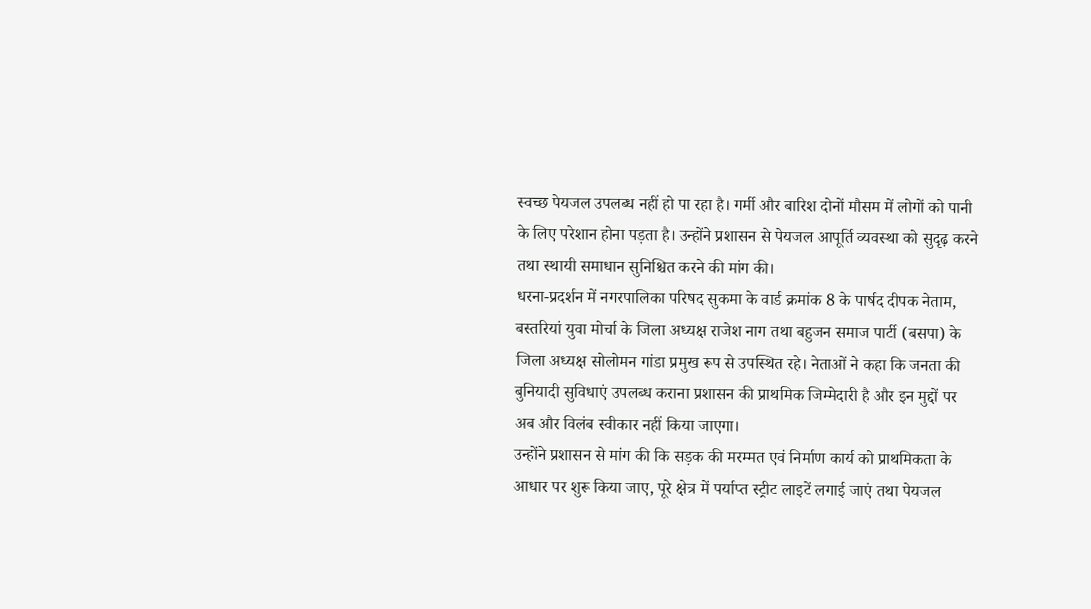स्वच्छ पेयजल उपलब्ध नहीं हो पा रहा है। गर्मी और बारिश दोनों मौसम में लोगों को पानी के लिए परेशान होना पड़ता है। उन्होंने प्रशासन से पेयजल आपूर्ति व्यवस्था को सुदृढ़ करने तथा स्थायी समाधान सुनिश्चित करने की मांग की।
धरना-प्रदर्शन में नगरपालिका परिषद सुकमा के वार्ड क्रमांक 8 के पार्षद दीपक नेताम, बस्तरियां युवा मोर्चा के जिला अध्यक्ष राजेश नाग तथा बहुजन समाज पार्टी (बसपा) के जिला अध्यक्ष सोलोमन गांडा प्रमुख रूप से उपस्थित रहे। नेताओं ने कहा कि जनता की बुनियादी सुविधाएं उपलब्ध कराना प्रशासन की प्राथमिक जिम्मेदारी है और इन मुद्दों पर अब और विलंब स्वीकार नहीं किया जाएगा।
उन्होंने प्रशासन से मांग की कि सड़क की मरम्मत एवं निर्माण कार्य को प्राथमिकता के आधार पर शुरू किया जाए, पूरे क्षेत्र में पर्याप्त स्ट्रीट लाइटें लगाई जाएं तथा पेयजल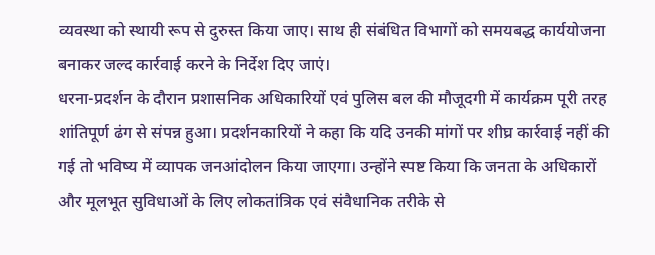व्यवस्था को स्थायी रूप से दुरुस्त किया जाए। साथ ही संबंधित विभागों को समयबद्ध कार्ययोजना बनाकर जल्द कार्रवाई करने के निर्देश दिए जाएं।
धरना-प्रदर्शन के दौरान प्रशासनिक अधिकारियों एवं पुलिस बल की मौजूदगी में कार्यक्रम पूरी तरह शांतिपूर्ण ढंग से संपन्न हुआ। प्रदर्शनकारियों ने कहा कि यदि उनकी मांगों पर शीघ्र कार्रवाई नहीं की गई तो भविष्य में व्यापक जनआंदोलन किया जाएगा। उन्होंने स्पष्ट किया कि जनता के अधिकारों और मूलभूत सुविधाओं के लिए लोकतांत्रिक एवं संवैधानिक तरीके से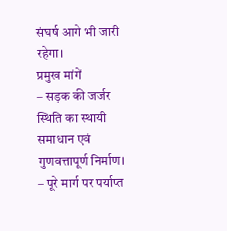संघर्ष आगे भी जारी रहेगा।
प्रमुख मांगें
– सड़क की जर्जर स्थिति का स्थायी समाधान एवं गुणवत्तापूर्ण निर्माण।
– पूरे मार्ग पर पर्याप्त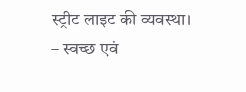स्ट्रीट लाइट की व्यवस्था।
– स्वच्छ एवं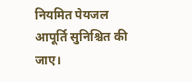नियमित पेयजल आपूर्ति सुनिश्चित की जाए।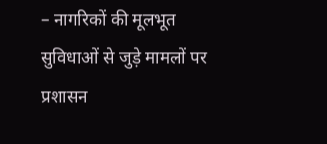– नागरिकों की मूलभूत सुविधाओं से जुड़े मामलों पर प्रशासन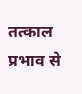तत्काल प्रभाव से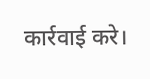कार्रवाई करे।